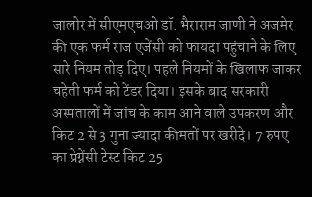जालोर में सीएमएचओ डॉ. भैराराम जाणी ने अजमेर की एक फर्म राज एजेंसी को फायदा पहुंचाने के लिए सारे नियम तोड़ दिए। पहले नियमों के खिलाफ जाकर चहेती फर्म को टेंडर दिया। इसके बाद सरकारी अस्पतालों में जांच के काम आने वाले उपकरण और किट 2 से 3 गुना ज्यादा कीमतों पर खरीदे। 7 रुपए का प्रेग्नेंसी टेस्ट किट 25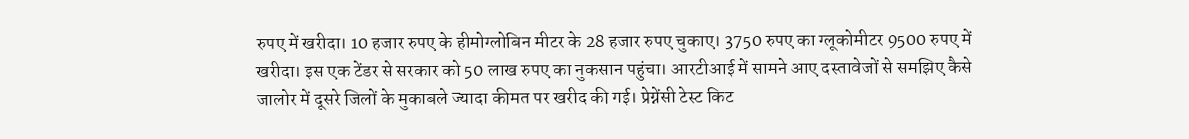रुपए में खरीदा। 10 हजार रुपए के हीमोग्लोबिन मीटर के 28 हजार रुपए चुकाए। 3750 रुपए का ग्लूकोमीटर 9500 रुपए में खरीदा। इस एक टेंडर से सरकार को 50 लाख रुपए का नुकसान पहुंचा। आरटीआई में सामने आए दस्तावेजों से समझिए कैसे जालोर में दूसरे जिलों के मुकाबले ज्यादा कीमत पर खरीद की गई। प्रेग्नेंसी टेस्ट किट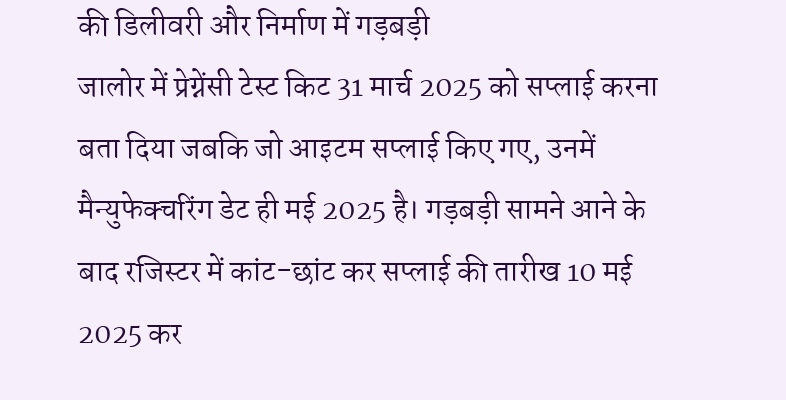की डिलीवरी और निर्माण में गड़बड़ी
जालोर में प्रेग्नेंसी टेस्ट किट 31 मार्च 2025 को सप्लाई करना बता दिया जबकि जो आइटम सप्लाई किए गए, उनमें मैन्युफेक्चरिंग डेट ही मई 2025 है। गड़बड़ी सामने आने के बाद रजिस्टर में कांट-छांट कर सप्लाई की तारीख 10 मई 2025 कर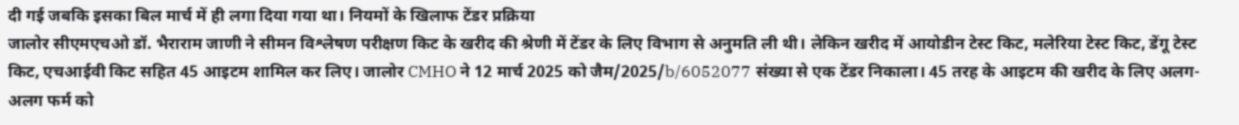दी गई जबकि इसका बिल मार्च में ही लगा दिया गया था। नियमों के खिलाफ टेंडर प्रक्रिया
जालोर सीएमएचओ डॉ. भैराराम जाणी ने सीमन विश्लेषण परीक्षण किट के खरीद की श्रेणी में टेंडर के लिए विभाग से अनुमति ली थी। लेकिन खरीद में आयोडीन टेस्ट किट, मलेरिया टेस्ट किट, डेंगू टेस्ट किट, एचआईवी किट सहित 45 आइटम शामिल कर लिए। जालोर CMHO ने 12 मार्च 2025 को जैम/2025/b/6052077 संख्या से एक टेंडर निकाला। 45 तरह के आइटम की खरीद के लिए अलग-अलग फर्म को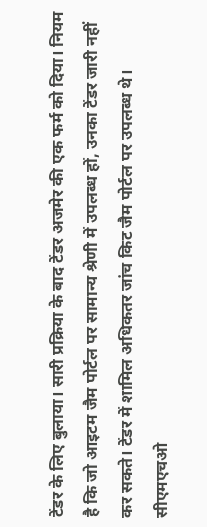टेंडर के लिए बुलाया। सारी प्रक्रिया के बाद टेंडर अजमेर की एक फर्म को दिया। नियम है कि जो आइटम जैम पोर्टल पर सामान्य श्रेणी में उपलब्ध हों, उनका टेंडर जारी नहीं कर सकते। टेंडर में शामिल अधिकतर जांच किट जैम पोर्टल पर उपलब्ध थे। सीएमएचओ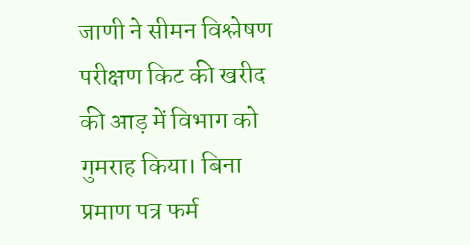जाणी ने सीमन विश्लेषण परीक्षण किट की खरीद की आड़ में विभाग को गुमराह किया। बिना प्रमाण पत्र फर्म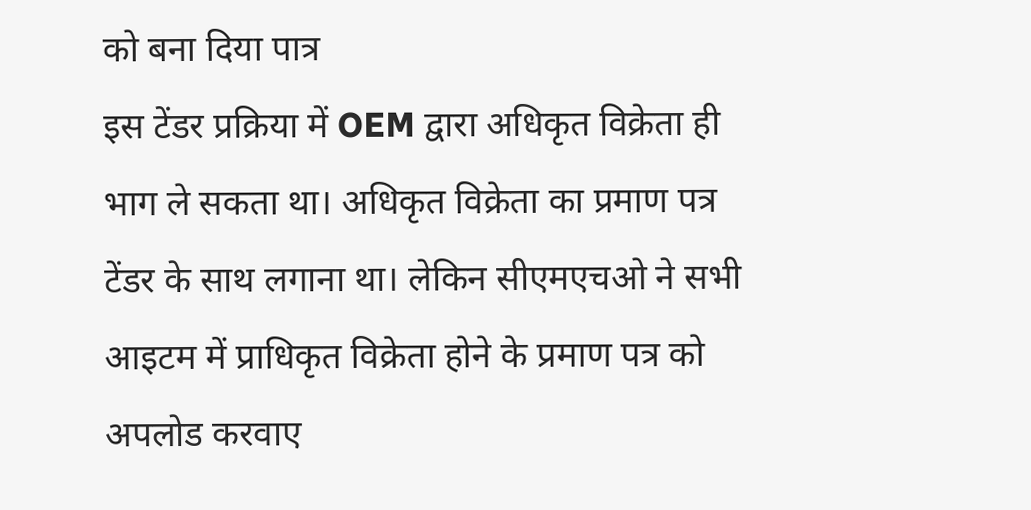को बना दिया पात्र
इस टेंडर प्रक्रिया में OEM द्वारा अधिकृत विक्रेता ही भाग ले सकता था। अधिकृत विक्रेता का प्रमाण पत्र टेंडर के साथ लगाना था। लेकिन सीएमएचओ ने सभी आइटम में प्राधिकृत विक्रेता होने के प्रमाण पत्र को अपलोड करवाए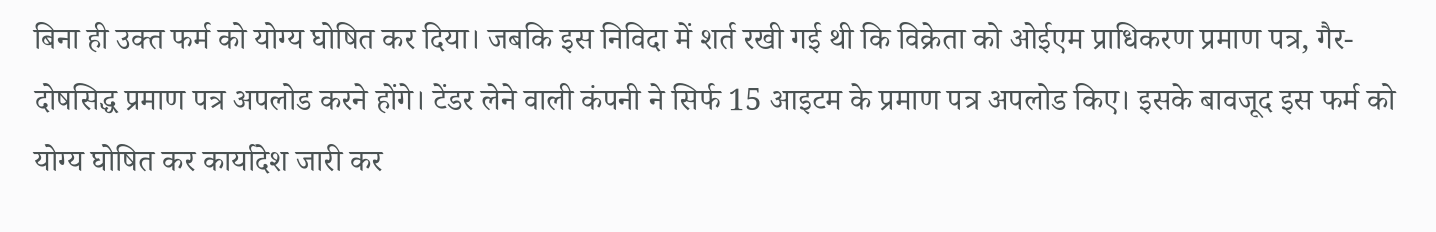बिना ही उक्त फर्म को योग्य घोषित कर दिया। जबकि इस निविदा में शर्त रखी गई थी कि विक्रेता को ओईएम प्राधिकरण प्रमाण पत्र, गैर-दोषसिद्ध प्रमाण पत्र अपलोड करने होंगे। टेंडर लेने वाली कंपनी ने सिर्फ 15 आइटम के प्रमाण पत्र अपलोड किए। इसके बावजूद इस फर्म को योग्य घोषित कर कार्यादेश जारी कर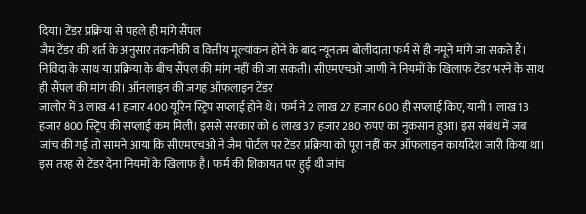दिया। टेंडर प्रक्रिया से पहले ही मांगे सैंपल
जैम टेंडर की शर्त के अनुसार तकनीकी व वित्तीय मूल्यांकन होने के बाद न्यूनतम बोलीदाता फर्म से ही नमूने मांगे जा सकते हैं। निविदा के साथ या प्रक्रिया के बीच सैंपल की मांग नहीं की जा सकती। सीएमएचओ जाणी ने नियमों के खिलाफ टेंडर भरने के साथ ही सैंपल की मांग की। ऑनलाइन की जगह ऑफलाइन टेंडर
जालोर में 3 लाख 41 हजार 400 यूरिन स्ट्रिप सप्लाई होने थे। फर्म ने 2 लाख 27 हजार 600 ही सप्लाई किए, यानी 1 लाख 13 हजार 800 स्ट्रिप की सप्लाई कम मिली। इससे सरकार को 6 लाख 37 हजार 280 रुपए का नुकसान हुआ। इस संबंध में जब जांच की गई तो सामने आया कि सीएमएचओ ने जैम पोर्टल पर टेंडर प्रक्रिया को पूरा नहीं कर ऑफलाइन कार्यादेश जारी किया था। इस तरह से टेंडर देना नियमों के खिलाफ है। फर्म की शिकायत पर हुई थी जांच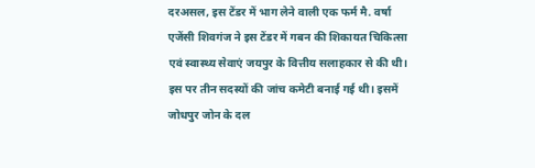दरअसल, इस टेंडर में भाग लेने वाली एक फर्म मै. वर्षा एजेंसी शिवगंज ने इस टेंडर में गबन की शिकायत चिकित्सा एवं स्वास्थ्य सेवाएं जयपुर के वित्तीय सलाहकार से की थी। इस पर तीन सदस्यों की जांच कमेटी बनाई गई थी। इसमें जोधपुर जोन के दल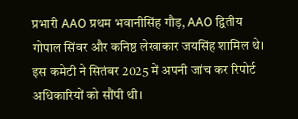प्रभारी AAO प्रथम भवानीसिंह गौड़, AAO द्वितीय गोपाल सिंवर और कनिष्ठ लेखाकार जयसिंह शामिल थे। इस कमेटी ने सितंबर 2025 में अपनी जांच कर रिपोर्ट अधिकारियों को सौंपी थी।